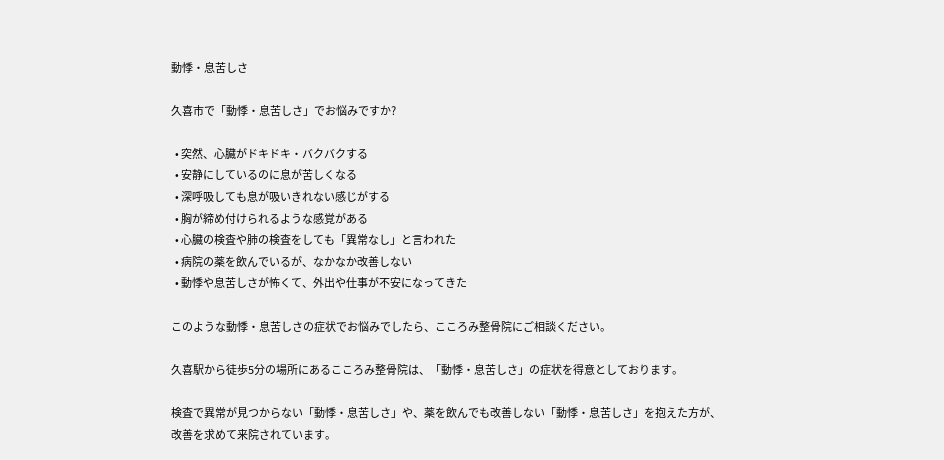動悸・息苦しさ

久喜市で「動悸・息苦しさ」でお悩みですか?

  • 突然、心臓がドキドキ・バクバクする
  • 安静にしているのに息が苦しくなる
  • 深呼吸しても息が吸いきれない感じがする
  • 胸が締め付けられるような感覚がある
  • 心臓の検査や肺の検査をしても「異常なし」と言われた
  • 病院の薬を飲んでいるが、なかなか改善しない
  • 動悸や息苦しさが怖くて、外出や仕事が不安になってきた

このような動悸・息苦しさの症状でお悩みでしたら、こころみ整骨院にご相談ください。

久喜駅から徒歩5分の場所にあるこころみ整骨院は、「動悸・息苦しさ」の症状を得意としております。

検査で異常が見つからない「動悸・息苦しさ」や、薬を飲んでも改善しない「動悸・息苦しさ」を抱えた方が、改善を求めて来院されています。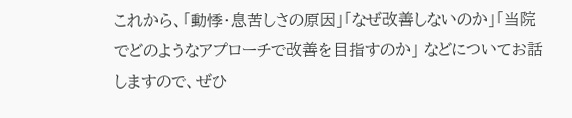これから、「動悸・息苦しさの原因」「なぜ改善しないのか」「当院でどのようなアプローチで改善を目指すのか」 などについてお話しますので、ぜひ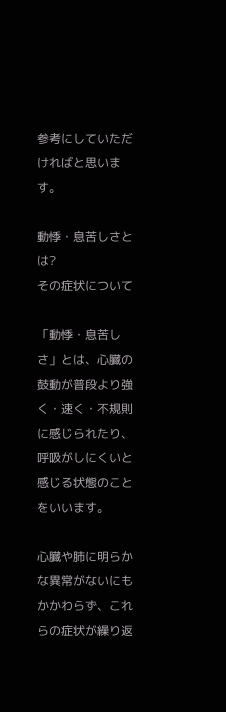参考にしていただければと思います。

動悸・息苦しさとは?
その症状について

「動悸・息苦しさ」とは、心臓の鼓動が普段より強く・速く・不規則に感じられたり、呼吸がしにくいと感じる状態のことをいいます。

心臓や肺に明らかな異常がないにもかかわらず、これらの症状が繰り返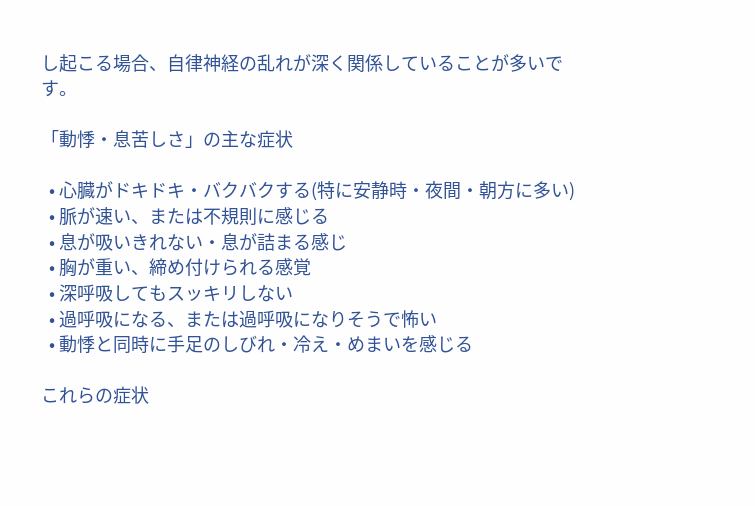し起こる場合、自律神経の乱れが深く関係していることが多いです。

「動悸・息苦しさ」の主な症状

  • 心臓がドキドキ・バクバクする(特に安静時・夜間・朝方に多い)
  • 脈が速い、または不規則に感じる
  • 息が吸いきれない・息が詰まる感じ
  • 胸が重い、締め付けられる感覚
  • 深呼吸してもスッキリしない
  • 過呼吸になる、または過呼吸になりそうで怖い
  • 動悸と同時に手足のしびれ・冷え・めまいを感じる

これらの症状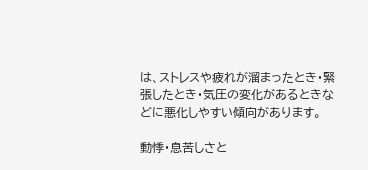は、ストレスや疲れが溜まったとき・緊張したとき・気圧の変化があるときなどに悪化しやすい傾向があります。

動悸・息苦しさと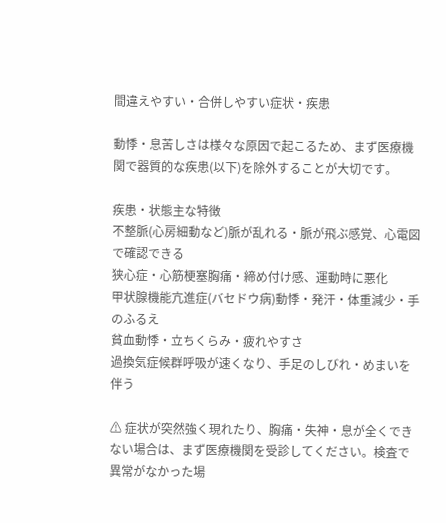間違えやすい・合併しやすい症状・疾患

動悸・息苦しさは様々な原因で起こるため、まず医療機関で器質的な疾患(以下)を除外することが大切です。

疾患・状態主な特徴
不整脈(心房細動など)脈が乱れる・脈が飛ぶ感覚、心電図で確認できる
狭心症・心筋梗塞胸痛・締め付け感、運動時に悪化
甲状腺機能亢進症(バセドウ病)動悸・発汗・体重減少・手のふるえ
貧血動悸・立ちくらみ・疲れやすさ
過換気症候群呼吸が速くなり、手足のしびれ・めまいを伴う

⚠ 症状が突然強く現れたり、胸痛・失神・息が全くできない場合は、まず医療機関を受診してください。検査で異常がなかった場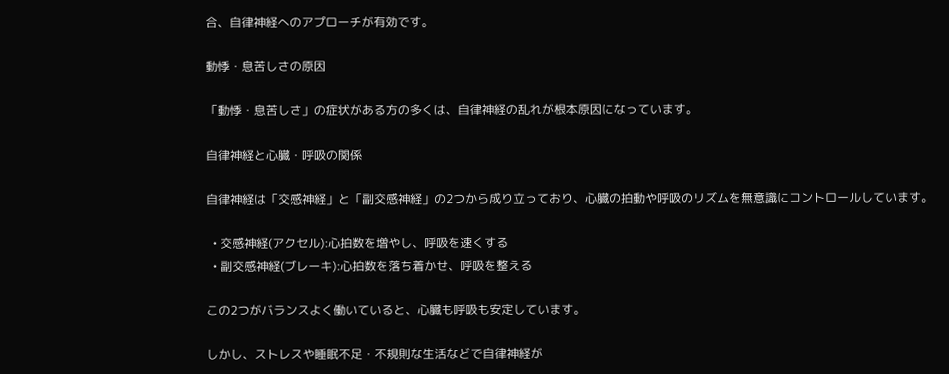合、自律神経へのアプローチが有効です。

動悸・息苦しさの原因

「動悸・息苦しさ」の症状がある方の多くは、自律神経の乱れが根本原因になっています。

自律神経と心臓・呼吸の関係

自律神経は「交感神経」と「副交感神経」の2つから成り立っており、心臓の拍動や呼吸のリズムを無意識にコントロールしています。

  • 交感神経(アクセル):心拍数を増やし、呼吸を速くする
  • 副交感神経(ブレーキ):心拍数を落ち着かせ、呼吸を整える

この2つがバランスよく働いていると、心臓も呼吸も安定しています。

しかし、ストレスや睡眠不足・不規則な生活などで自律神経が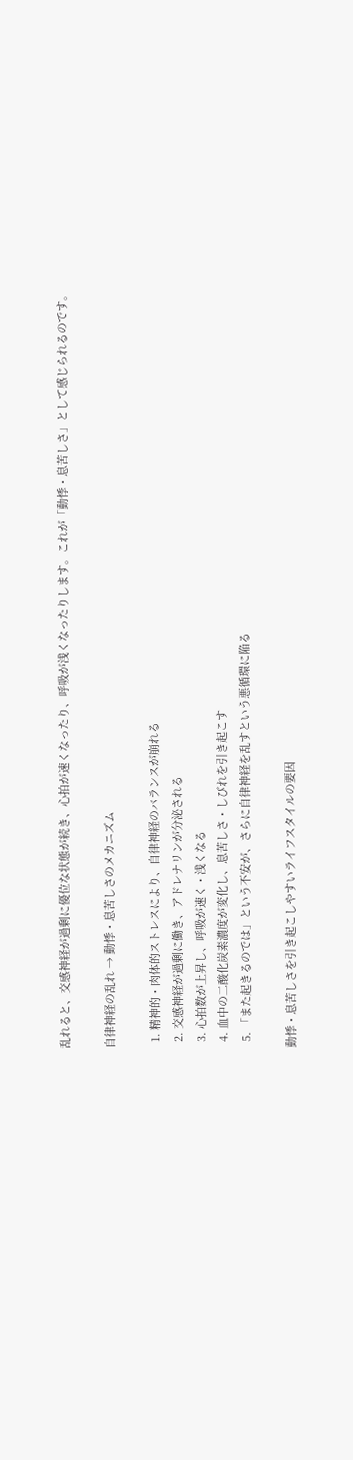乱れると、交感神経が過剰に優位な状態が続き、心拍が速くなったり、呼吸が浅くなったりします。これが「動悸・息苦しさ」として感じられるのです。

自律神経の乱れ → 動悸・息苦しさのメカニズム

  1. 精神的・肉体的ストレスにより、自律神経のバランスが崩れる
  2. 交感神経が過剰に働き、アドレナリンが分泌される
  3. 心拍数が上昇し、呼吸が速く・浅くなる
  4. 血中の二酸化炭素濃度が変化し、息苦しさ・しびれを引き起こす
  5. 「また起きるのでは」という不安が、さらに自律神経を乱すという悪循環に陥る

動悸・息苦しさを引き起こしやすいライフスタイルの要因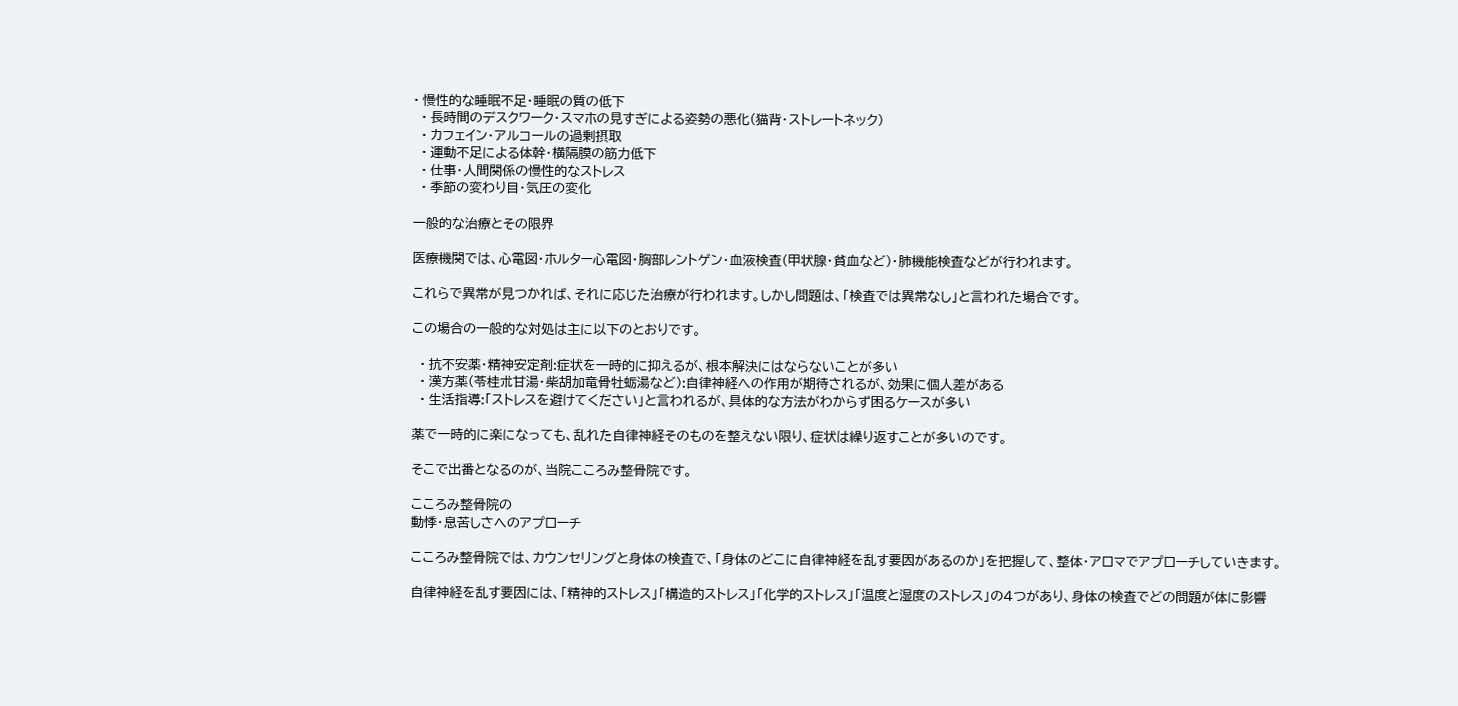• 慢性的な睡眠不足・睡眠の質の低下
  • 長時間のデスクワーク・スマホの見すぎによる姿勢の悪化(猫背・ストレートネック)
  • カフェイン・アルコールの過剰摂取
  • 運動不足による体幹・横隔膜の筋力低下
  • 仕事・人間関係の慢性的なストレス
  • 季節の変わり目・気圧の変化

一般的な治療とその限界

医療機関では、心電図・ホルター心電図・胸部レントゲン・血液検査(甲状腺・貧血など)・肺機能検査などが行われます。

これらで異常が見つかれば、それに応じた治療が行われます。しかし問題は、「検査では異常なし」と言われた場合です。

この場合の一般的な対処は主に以下のとおりです。

  • 抗不安薬・精神安定剤:症状を一時的に抑えるが、根本解決にはならないことが多い
  • 漢方薬(苓桂朮甘湯・柴胡加竜骨牡蛎湯など):自律神経への作用が期待されるが、効果に個人差がある
  • 生活指導:「ストレスを避けてください」と言われるが、具体的な方法がわからず困るケースが多い

薬で一時的に楽になっても、乱れた自律神経そのものを整えない限り、症状は繰り返すことが多いのです。

そこで出番となるのが、当院こころみ整骨院です。

こころみ整骨院の
動悸・息苦しさへのアプローチ

こころみ整骨院では、カウンセリングと身体の検査で、「身体のどこに自律神経を乱す要因があるのか」を把握して、整体・アロマでアプローチしていきます。

自律神経を乱す要因には、「精神的ストレス」「構造的ストレス」「化学的ストレス」「温度と湿度のストレス」の4つがあり、身体の検査でどの問題が体に影響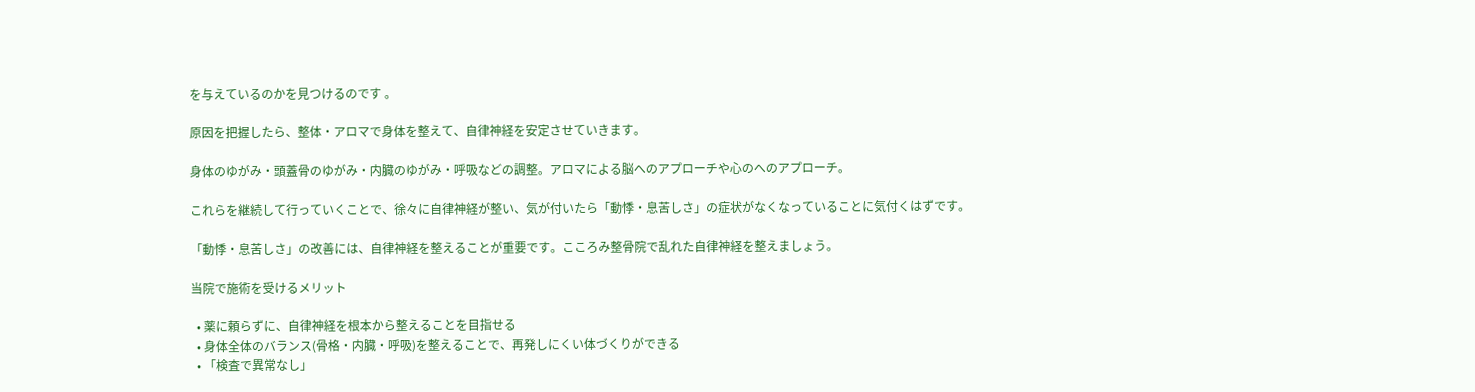を与えているのかを見つけるのです 。

原因を把握したら、整体・アロマで身体を整えて、自律神経を安定させていきます。

身体のゆがみ・頭蓋骨のゆがみ・内臓のゆがみ・呼吸などの調整。アロマによる脳へのアプローチや心のへのアプローチ。

これらを継続して行っていくことで、徐々に自律神経が整い、気が付いたら「動悸・息苦しさ」の症状がなくなっていることに気付くはずです。

「動悸・息苦しさ」の改善には、自律神経を整えることが重要です。こころみ整骨院で乱れた自律神経を整えましょう。

当院で施術を受けるメリット

  • 薬に頼らずに、自律神経を根本から整えることを目指せる
  • 身体全体のバランス(骨格・内臓・呼吸)を整えることで、再発しにくい体づくりができる
  • 「検査で異常なし」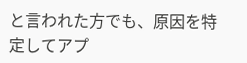と言われた方でも、原因を特定してアプ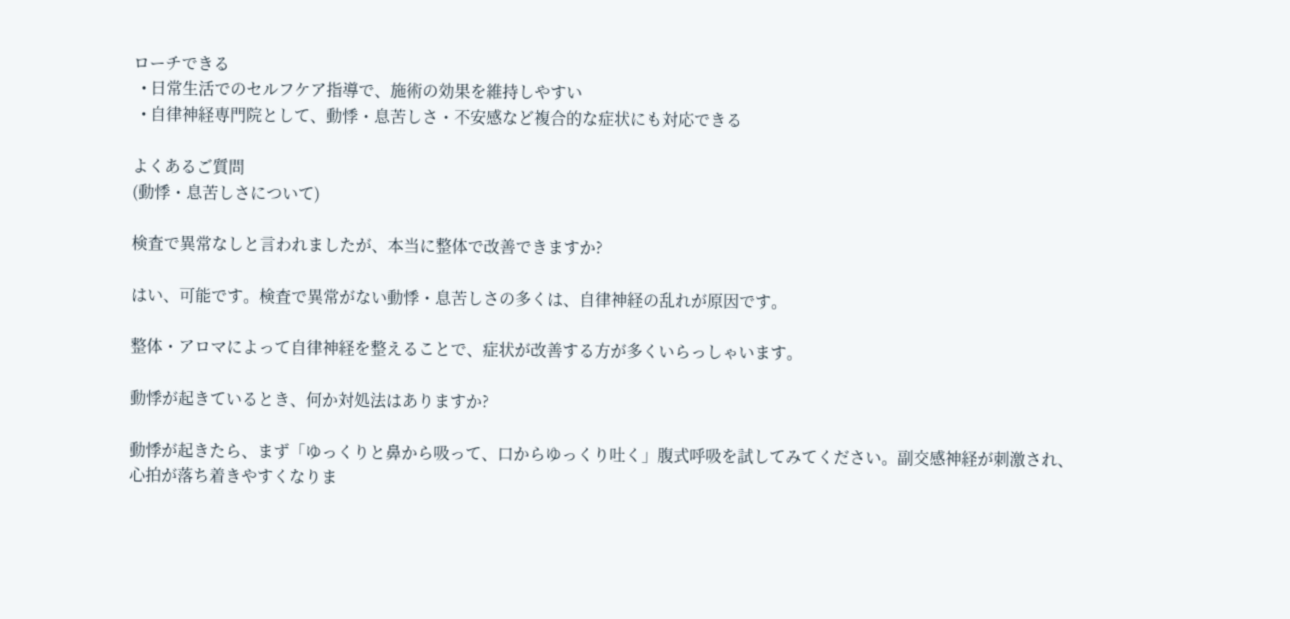ローチできる
  • 日常生活でのセルフケア指導で、施術の効果を維持しやすい
  • 自律神経専門院として、動悸・息苦しさ・不安感など複合的な症状にも対応できる

よくあるご質問
(動悸・息苦しさについて)

検査で異常なしと言われましたが、本当に整体で改善できますか?

はい、可能です。検査で異常がない動悸・息苦しさの多くは、自律神経の乱れが原因です。

整体・アロマによって自律神経を整えることで、症状が改善する方が多くいらっしゃいます。

動悸が起きているとき、何か対処法はありますか?

動悸が起きたら、まず「ゆっくりと鼻から吸って、口からゆっくり吐く」腹式呼吸を試してみてください。副交感神経が刺激され、心拍が落ち着きやすくなりま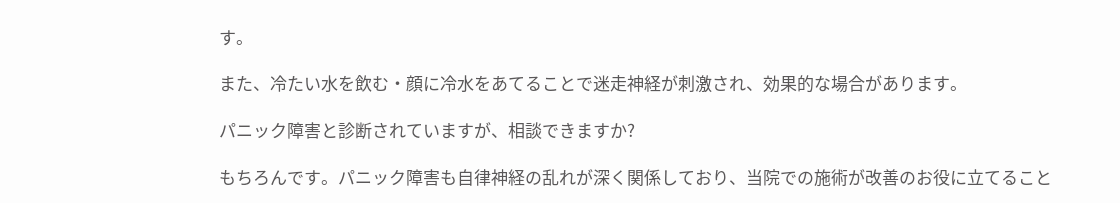す。

また、冷たい水を飲む・顔に冷水をあてることで迷走神経が刺激され、効果的な場合があります。

パニック障害と診断されていますが、相談できますか?

もちろんです。パニック障害も自律神経の乱れが深く関係しており、当院での施術が改善のお役に立てること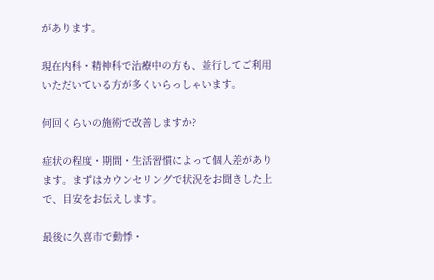があります。

現在内科・精神科で治療中の方も、並行してご利用いただいている方が多くいらっしゃいます。

何回くらいの施術で改善しますか?

症状の程度・期間・生活習慣によって個人差があります。まずはカウンセリングで状況をお聞きした上で、目安をお伝えします。

最後に久喜市で動悸・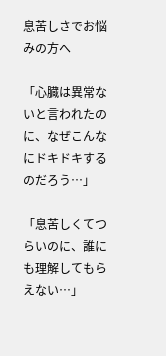息苦しさでお悩みの方へ

「心臓は異常ないと言われたのに、なぜこんなにドキドキするのだろう…」

「息苦しくてつらいのに、誰にも理解してもらえない…」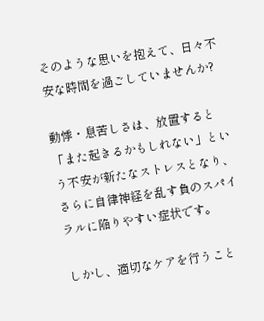そのような思いを抱えて、日々不安な時間を過ごしていませんか?

動悸・息苦しさは、放置すると「また起きるかもしれない」という不安が新たなストレスとなり、さらに自律神経を乱す負のスパイラルに陥りやすい症状です。

しかし、適切なケアを行うこと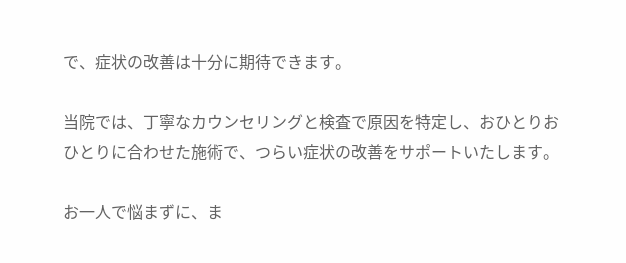で、症状の改善は十分に期待できます。

当院では、丁寧なカウンセリングと検査で原因を特定し、おひとりおひとりに合わせた施術で、つらい症状の改善をサポートいたします。

お一人で悩まずに、ま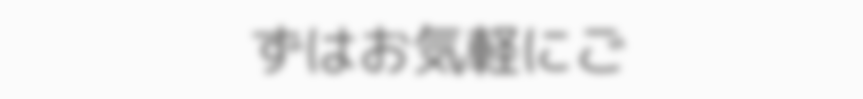ずはお気軽にご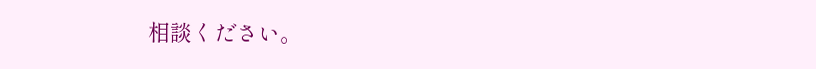相談ください。